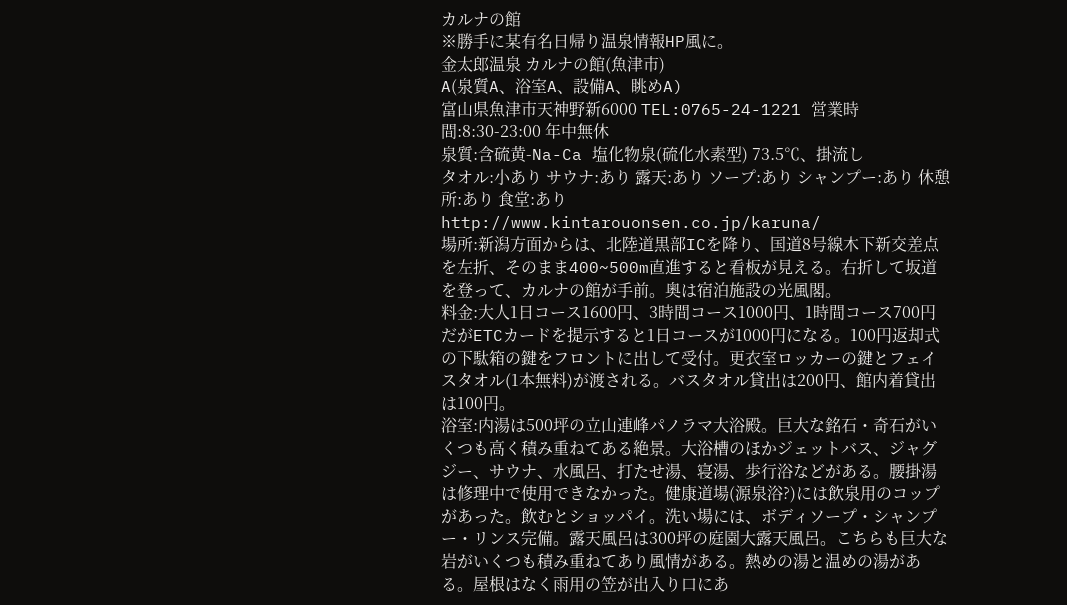カルナの館
※勝手に某有名日帰り温泉情報HP風に。
金太郎温泉 カルナの館(魚津市)
A(泉質A、浴室A、設備A、眺めA)
富山県魚津市天神野新6000 TEL:0765-24-1221 営業時間:8:30-23:00 年中無休
泉質:含硫黄-Na-Ca 塩化物泉(硫化水素型) 73.5℃、掛流し
タオル:小あり サウナ:あり 露天:あり ソープ:あり シャンプー:あり 休憩所:あり 食堂:あり
http://www.kintarouonsen.co.jp/karuna/
場所:新潟方面からは、北陸道黒部ICを降り、国道8号線木下新交差点を左折、そのまま400~500m直進すると看板が見える。右折して坂道を登って、カルナの館が手前。奥は宿泊施設の光風閣。
料金:大人1日コース1600円、3時間コース1000円、1時間コース700円だがETCカードを提示すると1日コースが1000円になる。100円返却式の下駄箱の鍵をフロントに出して受付。更衣室ロッカーの鍵とフェイスタオル(1本無料)が渡される。バスタオル貸出は200円、館内着貸出は100円。
浴室:内湯は500坪の立山連峰パノラマ大浴殿。巨大な銘石・奇石がいくつも高く積み重ねてある絶景。大浴槽のほかジェットバス、ジャグジー、サウナ、水風呂、打たせ湯、寝湯、歩行浴などがある。腰掛湯は修理中で使用できなかった。健康道場(源泉浴?)には飲泉用のコップがあった。飲むとショッパイ。洗い場には、ボディソープ・シャンプー・リンス完備。露天風呂は300坪の庭園大露天風呂。こちらも巨大な岩がいくつも積み重ねてあり風情がある。熱めの湯と温めの湯がある。屋根はなく雨用の笠が出入り口にあ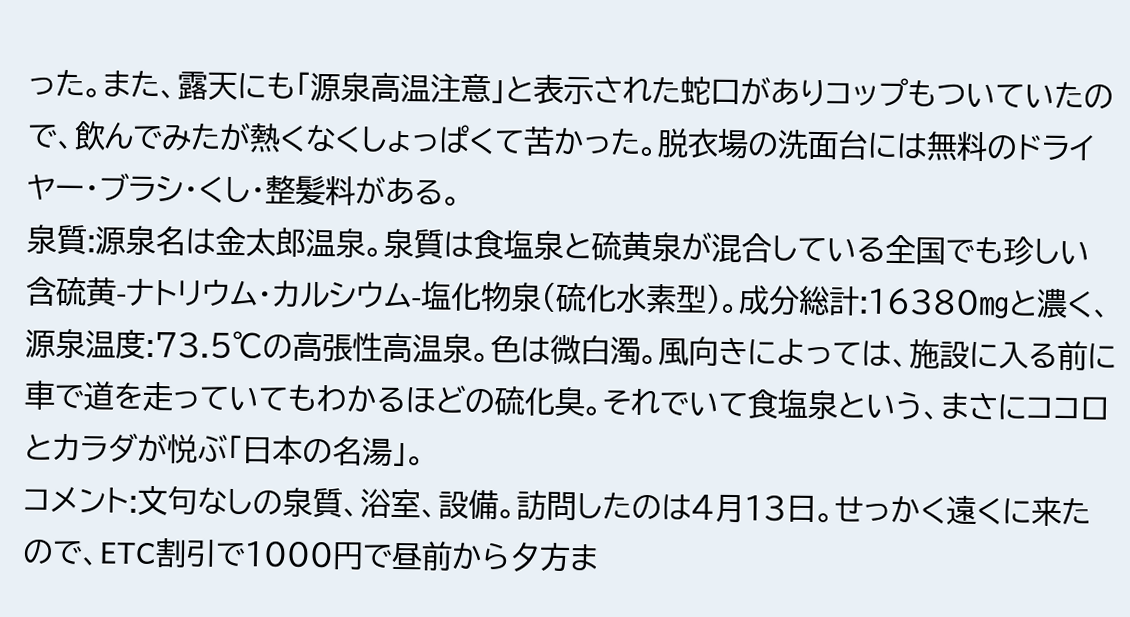った。また、露天にも「源泉高温注意」と表示された蛇口がありコップもついていたので、飲んでみたが熱くなくしょっぱくて苦かった。脱衣場の洗面台には無料のドライヤー・ブラシ・くし・整髪料がある。
泉質:源泉名は金太郎温泉。泉質は食塩泉と硫黄泉が混合している全国でも珍しい含硫黄-ナトリウム・カルシウム-塩化物泉(硫化水素型)。成分総計:16380㎎と濃く、源泉温度:73.5℃の高張性高温泉。色は微白濁。風向きによっては、施設に入る前に車で道を走っていてもわかるほどの硫化臭。それでいて食塩泉という、まさにココロとカラダが悦ぶ「日本の名湯」。
コメント:文句なしの泉質、浴室、設備。訪問したのは4月13日。せっかく遠くに来たので、ETC割引で1000円で昼前から夕方ま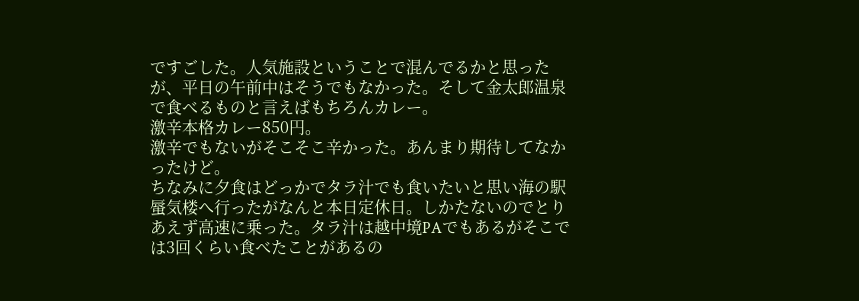ですごした。人気施設ということで混んでるかと思ったが、平日の午前中はそうでもなかった。そして金太郎温泉で食べるものと言えばもちろんカレー。
激辛本格カレー850円。
激辛でもないがそこそこ辛かった。あんまり期待してなかったけど。
ちなみに夕食はどっかでタラ汁でも食いたいと思い海の駅蜃気楼へ行ったがなんと本日定休日。しかたないのでとりあえず高速に乗った。タラ汁は越中境PAでもあるがそこでは3回くらい食べたことがあるの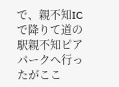で、親不知ICで降りて道の駅親不知ピアパークへ行ったがここ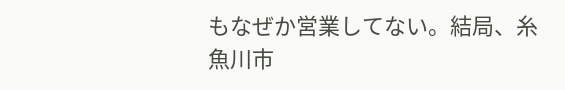もなぜか営業してない。結局、糸魚川市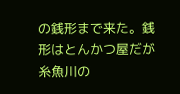の銭形まで来た。銭形はとんかつ屋だが糸魚川の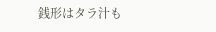銭形はタラ汁も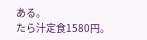ある。
たら汁定食1580円。